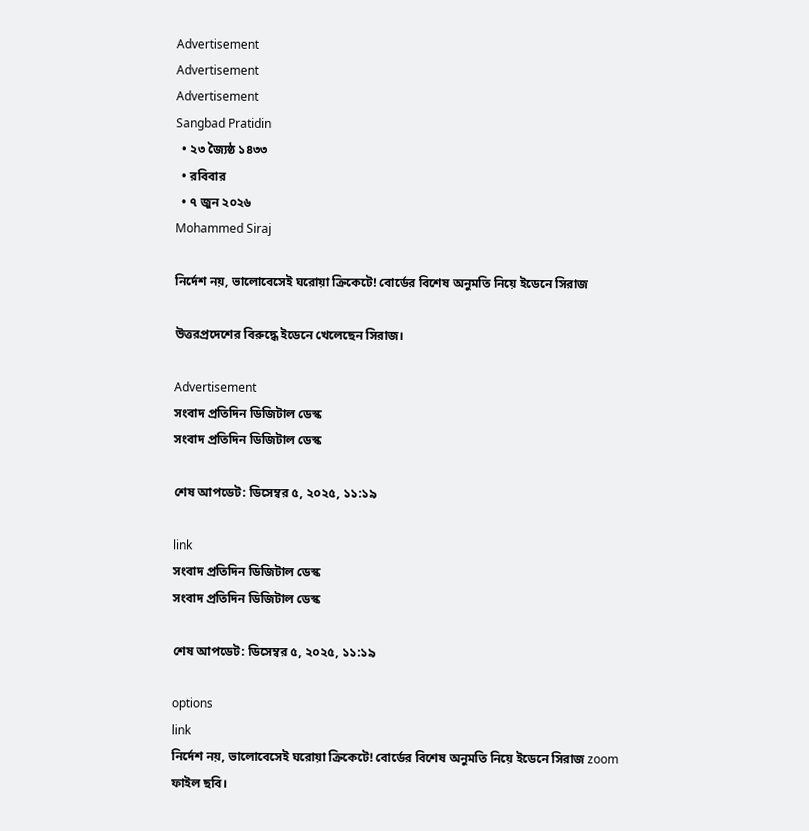Advertisement
Advertisement
Advertisement
Sangbad Pratidin
  • ২৩ জ্যৈষ্ঠ ১৪৩৩
  • রবিবার
  • ৭ জুন ২০২৬
Mohammed Siraj

নির্দেশ নয়, ভালোবেসেই ঘরোয়া ক্রিকেটে! বোর্ডের বিশেষ অনুমতি নিয়ে ইডেনে সিরাজ

উত্তরপ্রদেশের বিরুদ্ধে ইডেনে খেলেছেন সিরাজ।

Advertisement
সংবাদ প্রতিদিন ডিজিটাল ডেস্ক
সংবাদ প্রতিদিন ডিজিটাল ডেস্ক

শেষ আপডেট: ডিসেম্বর ৫, ২০২৫, ১১:১৯

link
সংবাদ প্রতিদিন ডিজিটাল ডেস্ক
সংবাদ প্রতিদিন ডিজিটাল ডেস্ক

শেষ আপডেট: ডিসেম্বর ৫, ২০২৫, ১১:১৯

options
link
নির্দেশ নয়, ভালোবেসেই ঘরোয়া ক্রিকেটে! বোর্ডের বিশেষ অনুমতি নিয়ে ইডেনে সিরাজ zoom
ফাইল ছবি।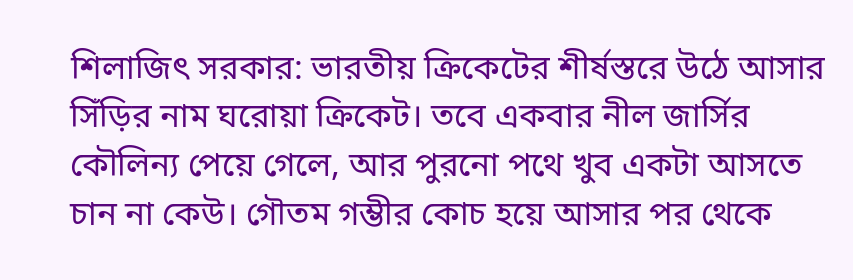শিলাজিৎ সরকার: ভারতীয় ক্রিকেটের শীর্ষস্তরে উঠে আসার সিঁড়ির নাম ঘরোয়া ক্রিকেট। তবে একবার নীল জার্সির কৌলিন্য পেয়ে গেলে, আর পুরনো পথে খুব একটা আসতে চান না কেউ। গৌতম গম্ভীর কোচ হয়ে আসার পর থেকে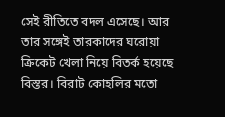সেই রীতিতে বদল এসেছে। আর তার সঙ্গেই তারকাদের ঘরোয়া ক্রিকেট খেলা নিয়ে বিতর্ক হয়েছে বিস্তর। বিরাট কোহলির মতো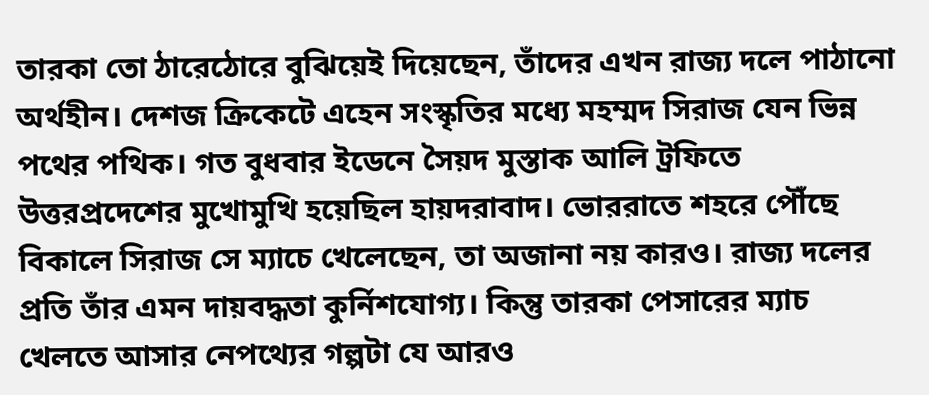তারকা তো ঠারেঠোরে বুঝিয়েই দিয়েছেন, তাঁদের এখন রাজ্য দলে পাঠানো অর্থহীন। দেশজ ক্রিকেটে এহেন সংস্কৃতির মধ্যে মহম্মদ সিরাজ যেন ভিন্ন পথের পথিক। গত বুধবার ইডেনে সৈয়দ মুস্তাক আলি ট্রফিতে উত্তরপ্রদেশের মুখোমুখি হয়েছিল হায়দরাবাদ। ভোররাতে শহরে পৌঁছে বিকালে সিরাজ সে ম্যাচে খেলেছেন, তা অজানা নয় কারও। রাজ্য দলের প্রতি তাঁর এমন দায়বদ্ধতা কুর্নিশযোগ্য। কিন্তু তারকা পেসারের ম্যাচ খেলতে আসার নেপথ্যের গল্পটা যে আরও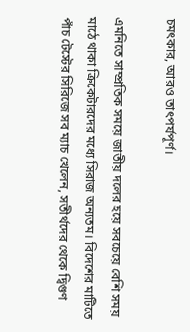চমৎকার, আরও তাৎপর্যপূর্ণ।

এমনিতে সাম্প্রতিক সময়ে জাতীয় দলের হয়ে সবচেয়ে বেশি সময় মাঠে থাকা ক্রিকেটারদের মধ্যে সিরাজ অন্যতম। বিদেশের মাটিতে পাঁচ টেস্টের সিরিজে সব ম্যাচ খেলেন, সতীর্থদের থেকে দ্বিগুণ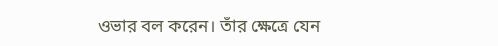ওভার বল করেন। তাঁর ক্ষেত্রে যেন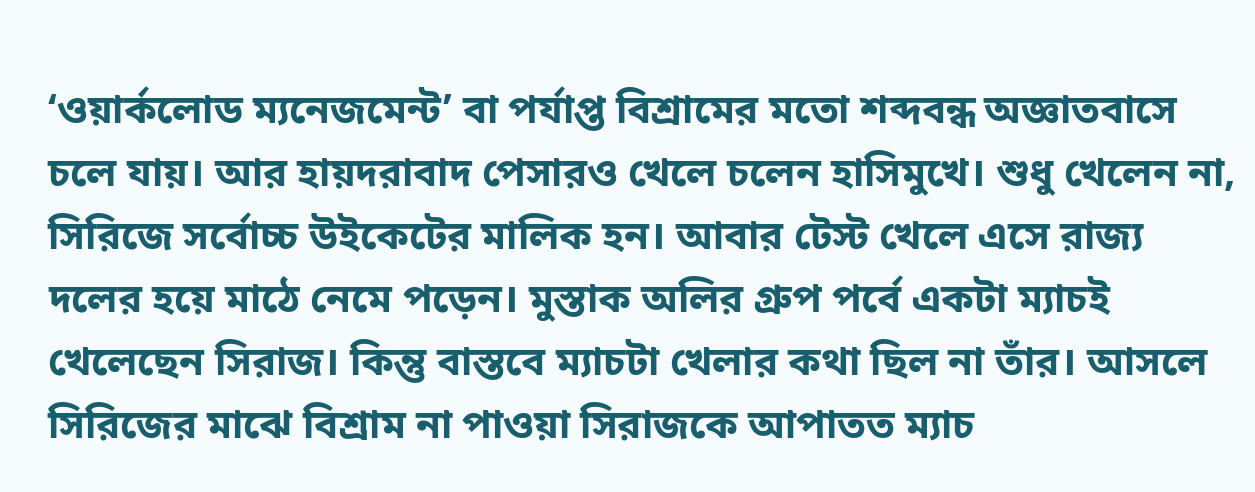‘ওয়ার্কলোড ম্যনেজমেন্ট’ বা পর্যাপ্ত বিশ্রামের মতো শব্দবন্ধ অজ্ঞাতবাসে চলে যায়। আর হায়দরাবাদ পেসারও খেলে চলেন হাসিমুখে। শুধু খেলেন না, সিরিজে সর্বোচ্চ উইকেটের মালিক হন। আবার টেস্ট খেলে এসে রাজ্য দলের হয়ে মাঠে নেমে পড়েন। মুস্তাক অলির গ্রুপ পর্বে একটা ম্যাচই খেলেছেন সিরাজ। কিন্তু বাস্তবে ম্যাচটা খেলার কথা ছিল না তাঁর। আসলে সিরিজের মাঝে বিশ্রাম না পাওয়া সিরাজকে আপাতত ম্যাচ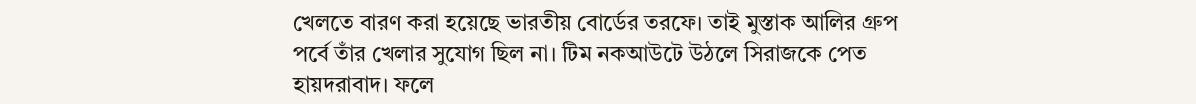খেলতে বারণ করা হয়েছে ভারতীয় বোর্ডের তরফে। তাই মুস্তাক আলির গ্রুপ পর্বে তাঁর খেলার সুযোগ ছিল না। টিম নকআউটে উঠলে সিরাজকে পেত হায়দরাবাদ। ফলে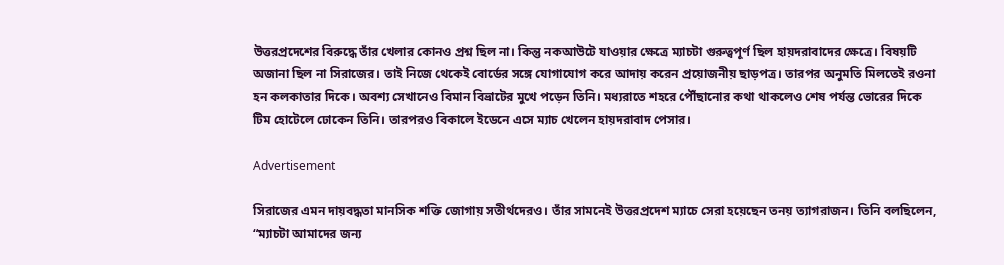উত্তরপ্রদেশের বিরুদ্ধে তাঁর খেলার কোনও প্রশ্ন ছিল না। কিন্তু নকআউটে যাওয়ার ক্ষেত্রে ম্যাচটা গুরুত্বপূর্ণ ছিল হায়দরাবাদের ক্ষেত্রে। বিষয়টি অজানা ছিল না সিরাজের। তাই নিজে থেকেই বোর্ডের সঙ্গে যোগাযোগ করে আদায় করেন প্রয়োজনীয় ছাড়পত্র। তারপর অনুমতি মিলতেই রওনা হন কলকাতার দিকে। অবশ্য সেখানেও বিমান বিভ্রাটের মুখে পড়েন তিনি। মধ্যরাতে শহরে পৌঁছানোর কথা থাকলেও শেষ পর্যন্ত ভোরের দিকে টিম হোটেলে ঢোকেন তিনি। তারপরও বিকালে ইডেনে এসে ম্যাচ খেলেন হায়দরাবাদ পেসার।

Advertisement

সিরাজের এমন দায়বদ্ধতা মানসিক শক্তি জোগায় সতীর্থদেরও। তাঁর সামনেই উত্তরপ্রদেশ ম্যাচে সেরা হয়েছেন তনয় ত্যাগরাজন। তিনি বলছিলেন, “ম্যাচটা আমাদের জন্য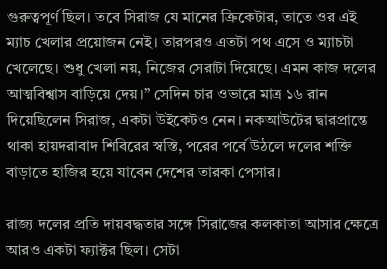গুরুত্বপূর্ণ ছিল। তবে সিরাজ যে মানের ক্রিকেটার, তাতে ওর এই ম্যাচ খেলার প্রয়োজন নেই। তারপরও এতটা পথ এসে ও ম্যাচটা খেলেছে। শুধু খেলা নয়, নিজের সেরাটা দিয়েছে। এমন কাজ দলের আত্মবিশ্বাস বাড়িয়ে দেয়।” সেদিন চার ওভারে মাত্র ১৬ রান দিয়েছিলেন সিরাজ, একটা উইকেটও নেন। নকআউটের দ্বারপ্রান্তে থাকা হায়দরাবাদ শিবিরের স্বস্তি, পরের পর্বে উঠলে দলের শক্তি বাড়াতে হাজির হয়ে যাবেন দেশের তারকা পেসার।

রাজ্য দলের প্রতি দায়বদ্ধতার সঙ্গে সিরাজের কলকাতা আসার ক্ষেত্রে আরও একটা ফ্যাক্টর ছিল। সেটা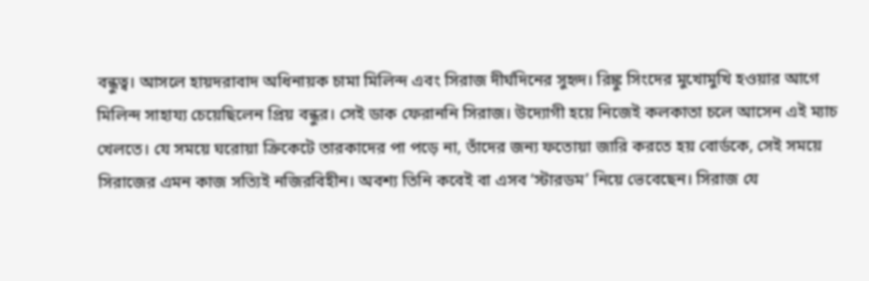বন্ধুত্ব। আসলে হায়দরাবাদ অধিনায়ক চামা মিলিন্দ এবং সিরাজ দীর্ঘদিনের সুহৃদ। রিঙ্কু সিংদের মুখোমুখি হওয়ার আগে মিলিন্দ সাহায্য চেয়েছিলেন প্রিয় বন্ধুর। সেই ডাক ফেরাননি সিরাজ। উদ্যোগী হয়ে নিজেই কলকাতা চলে আসেন এই ম্যাচ খেলতে। যে সময়ে ঘরোয়া ক্রিকেটে তারকাদের পা পড়ে না, তাঁদের জন্য ফতোয়া জারি করতে হয় বোর্ডকে, সেই সময়ে সিরাজের এমন কাজ সত্যিই নজিরবিহীন। অবশ্য তিনি কবেই বা এসব ‘স্টারডম’ নিয়ে ভেবেছেন। সিরাজ যে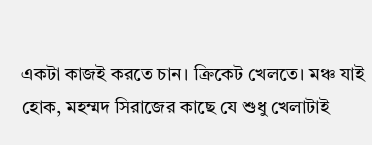একটা কাজই করতে চান। ক্রিকেট খেলতে। মঞ্চ যাই হোক, মহম্মদ সিরাজের কাছে যে শুধু খেলাটাই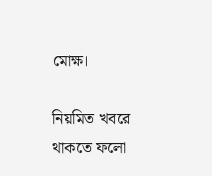মোক্ষ।

নিয়মিত খবরে থাকতে ফলো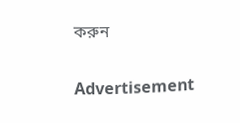করুন

Advertisement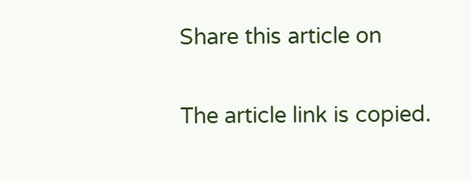Share this article on

The article link is copied.